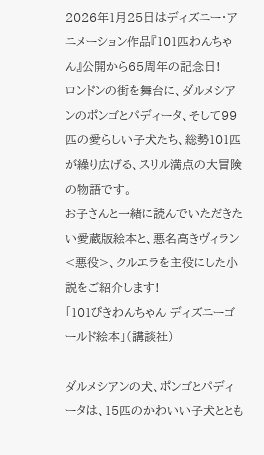2026年1月25日はディズニー・アニメーション作品『101匹わんちゃん』公開から65周年の記念日!
ロンドンの街を舞台に、ダルメシアンのポンゴとパディータ、そして99匹の愛らしい子犬たち、総勢101匹が繰り広げる、スリル満点の大冒険の物語です。
お子さんと一緒に読んでいただきたい愛蔵版絵本と、悪名高きヴィラン<悪役>、クルエラを主役にした小説をご紹介します!
「101ぴきわんちゃん ディズニーゴールド絵本」(講談社)

ダルメシアンの犬、ポンゴとパディータは、15匹のかわいい子犬ととも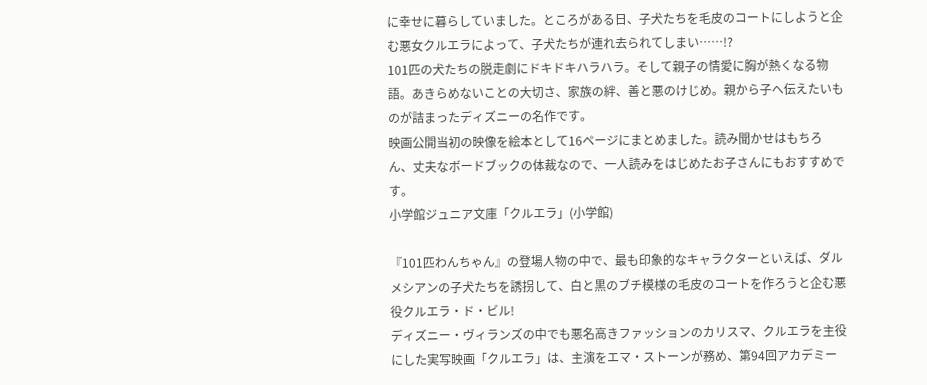に幸せに暮らしていました。ところがある日、子犬たちを毛皮のコートにしようと企む悪女クルエラによって、子犬たちが連れ去られてしまい……!?
101匹の犬たちの脱走劇にドキドキハラハラ。そして親子の情愛に胸が熱くなる物語。あきらめないことの大切さ、家族の絆、善と悪のけじめ。親から子へ伝えたいものが詰まったディズニーの名作です。
映画公開当初の映像を絵本として16ページにまとめました。読み聞かせはもちろん、丈夫なボードブックの体裁なので、一人読みをはじめたお子さんにもおすすめです。
小学館ジュニア文庫「クルエラ」(小学館)

『101匹わんちゃん』の登場人物の中で、最も印象的なキャラクターといえば、ダルメシアンの子犬たちを誘拐して、白と黒のブチ模様の毛皮のコートを作ろうと企む悪役クルエラ・ド・ビル!
ディズニー・ヴィランズの中でも悪名高きファッションのカリスマ、クルエラを主役にした実写映画「クルエラ」は、主演をエマ・ストーンが務め、第94回アカデミー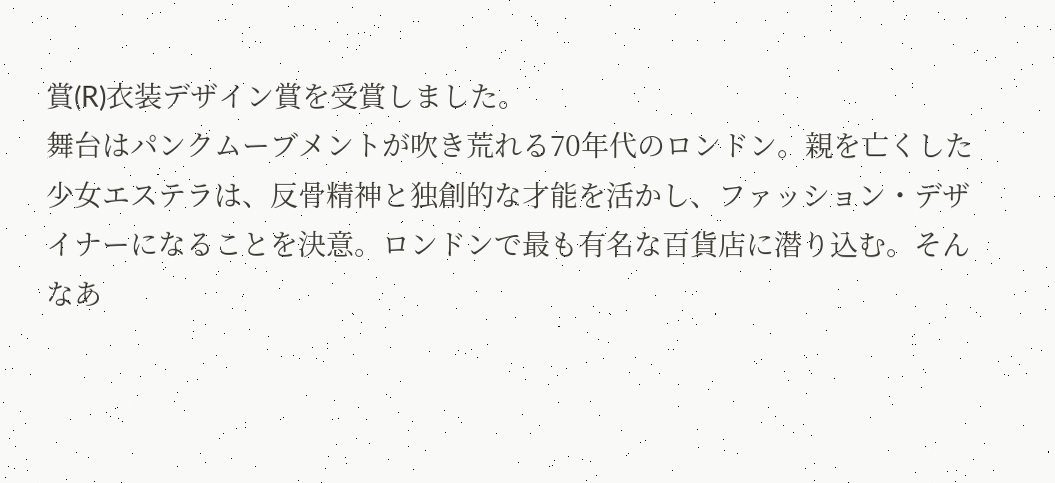賞(R)衣装デザイン賞を受賞しました。
舞台はパンクムーブメントが吹き荒れる70年代のロンドン。親を亡くした少女エステラは、反骨精神と独創的な才能を活かし、ファッション・デザイナーになることを決意。ロンドンで最も有名な百貨店に潜り込む。そんなあ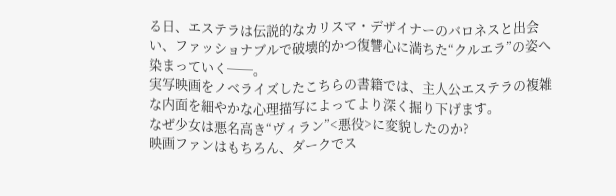る日、エステラは伝説的なカリスマ・デザイナーのバロネスと出会い、ファッショナブルで破壊的かつ復讐心に満ちた“クルエラ”の姿へ染まっていく──。
実写映画をノベライズしたこちらの書籍では、主人公エステラの複雑な内面を細やかな心理描写によってより深く掘り下げます。
なぜ少女は悪名高き“ヴィラン”<悪役>に変貌したのか?
映画ファンはもちろん、ダークでス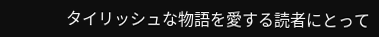タイリッシュな物語を愛する読者にとって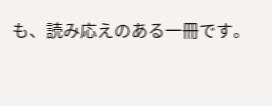も、読み応えのある一冊です。